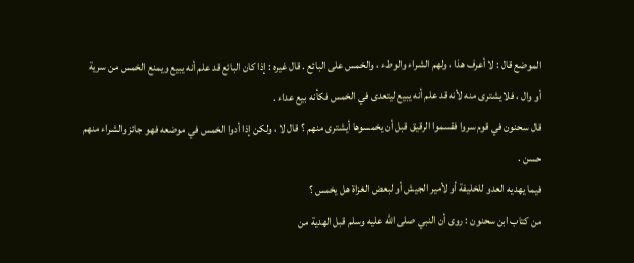الموضع قال : لا أعرف هذا ، ولهم الشراء والوطء ، والخمس على البائع . قال غيره : إذا كان البائع قد علم أنه يبيع ويمنع الخمس من سرية أو وال ، فلا يشترى منه لأنه قد علم أنه يبيع ليتعدى في الخمس فكأنه بيع عداء .
قال سحنون في قوم سروا فقسموا الرقيق قبل أن يخمسوها أيشترى منهم ؟ قال لا ، ولكن إذا أدوا الخمس في موضعه فهو جائز والشراء منهم حسن .
فيما يهديه العدو للخليفة أو لأمير الجيش أو لبعض الغزاة هل يخمس ؟
من كتاب ابن سحنون : روى أن النبي صلى الله عليه وسلم قبل الهدية من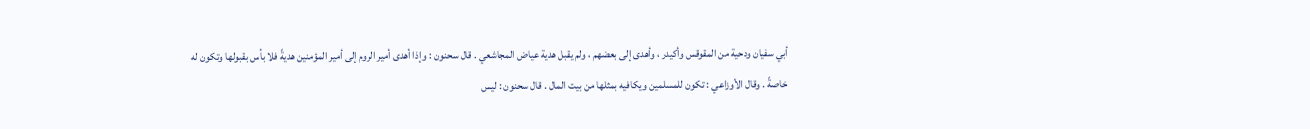أبي سفيان ودحية من المقوقس وأكيدر ، وأهدى إلى بعضهم ، ولم يقبل هدية عياض المجاشعي . قال سحنون : وإذا أهدى أمير الروم إلى أمير المؤمنين هديةً فلا بأس بقبولها وتكون له خاصةً . وقال الأوزاعي : تكون للمسلمين ويكافيه بمثلها من بيت المال . قال سحنون : ليس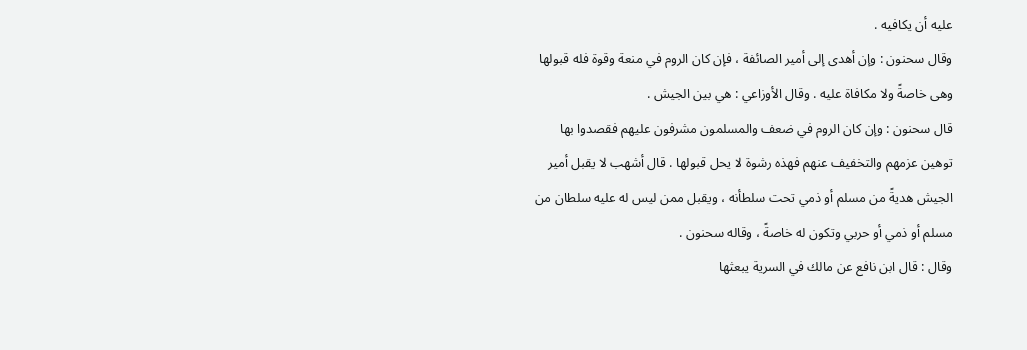عليه أن يكافيه .
وقال سحنون : وإن أهدى إلى أمير الصائفة ، فإن كان الروم في منعة وقوة فله قبولها وهى خاصةً ولا مكافاة عليه . وقال الأوزاعي : هي بين الجيش .
قال سحنون : وإن كان الروم في ضعف والمسلمون مشرفون عليهم فقصدوا بها توهين عزمهم والتخفيف عنهم فهذه رشوة لا يحل قبولها . قال أشهب لا يقبل أمير الجيش هديةً من مسلم أو ذمي تحت سلطأنه ، ويقبل ممن ليس له عليه سلطان من مسلم أو ذمي أو حربي وتكون له خاصةً ، وقاله سحنون .
وقال : قال ابن نافع عن مالك في السرية يبعثها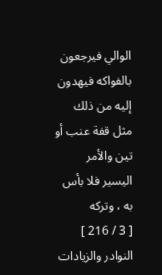الوالي فيرجعون بالفواكه فيهدون إليه من ذلك مثل قفة عنب أو تين والأمر اليسير فلا بأس به ، وتركه
[ 3 / 216 ]
النوادر والزيادات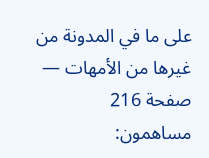على ما في المدونة من غيرها من الأمهات — صفحة 216
مساهمون: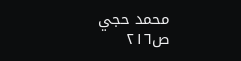محمد حجي
ص٢١٦